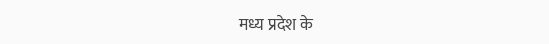मध्य प्रदेश के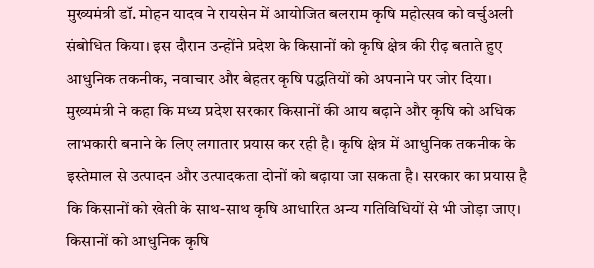मुख्यमंत्री डॉ. मोहन यादव ने रायसेन में आयोजित बलराम कृषि महोत्सव को वर्चुअली संबोधित किया। इस दौरान उन्होंने प्रदेश के किसानों को कृषि क्षेत्र की रीढ़ बताते हुए आधुनिक तकनीक, नवाचार और बेहतर कृषि पद्धतियों को अपनाने पर जोर दिया।
मुख्यमंत्री ने कहा कि मध्य प्रदेश सरकार किसानों की आय बढ़ाने और कृषि को अधिक लाभकारी बनाने के लिए लगातार प्रयास कर रही है। कृषि क्षेत्र में आधुनिक तकनीक के इस्तेमाल से उत्पादन और उत्पादकता दोनों को बढ़ाया जा सकता है। सरकार का प्रयास है कि किसानों को खेती के साथ-साथ कृषि आधारित अन्य गतिविधियों से भी जोड़ा जाए।
किसानों को आधुनिक कृषि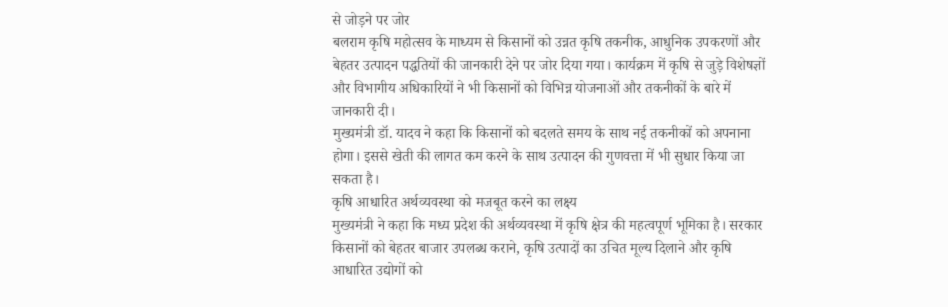से जोड़ने पर जोर
बलराम कृषि महोत्सव के माध्यम से किसानों को उन्नत कृषि तकनीक, आधुनिक उपकरणों और बेहतर उत्पादन पद्धतियों की जानकारी देने पर जोर दिया गया। कार्यक्रम में कृषि से जुड़े विशेषज्ञों और विभागीय अधिकारियों ने भी किसानों को विभिन्न योजनाओं और तकनीकों के बारे में जानकारी दी।
मुख्यमंत्री डॉ. यादव ने कहा कि किसानों को बदलते समय के साथ नई तकनीकों को अपनाना होगा। इससे खेती की लागत कम करने के साथ उत्पादन की गुणवत्ता में भी सुधार किया जा सकता है।
कृषि आधारित अर्थव्यवस्था को मजबूत करने का लक्ष्य
मुख्यमंत्री ने कहा कि मध्य प्रदेश की अर्थव्यवस्था में कृषि क्षेत्र की महत्वपूर्ण भूमिका है। सरकार किसानों को बेहतर बाजार उपलब्ध कराने, कृषि उत्पादों का उचित मूल्य दिलाने और कृषि आधारित उद्योगों को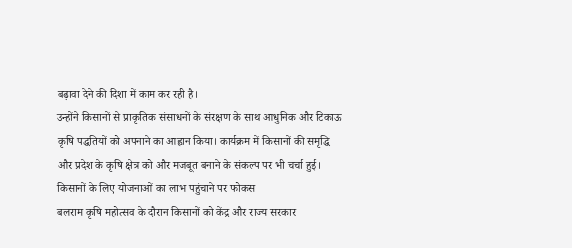बढ़ावा देने की दिशा में काम कर रही है।
उन्होंने किसानों से प्राकृतिक संसाधनों के संरक्षण के साथ आधुनिक और टिकाऊ कृषि पद्धतियों को अपनाने का आह्वान किया। कार्यक्रम में किसानों की समृद्धि और प्रदेश के कृषि क्षेत्र को और मजबूत बनाने के संकल्प पर भी चर्चा हुई।
किसानों के लिए योजनाओं का लाभ पहुंचाने पर फोकस
बलराम कृषि महोत्सव के दौरान किसानों को केंद्र और राज्य सरकार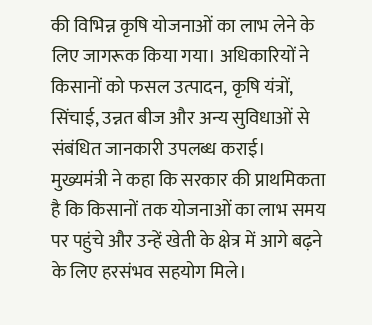की विभिन्न कृषि योजनाओं का लाभ लेने के लिए जागरूक किया गया। अधिकारियों ने किसानों को फसल उत्पादन, कृषि यंत्रों, सिंचाई, उन्नत बीज और अन्य सुविधाओं से संबंधित जानकारी उपलब्ध कराई।
मुख्यमंत्री ने कहा कि सरकार की प्राथमिकता है कि किसानों तक योजनाओं का लाभ समय पर पहुंचे और उन्हें खेती के क्षेत्र में आगे बढ़ने के लिए हरसंभव सहयोग मिले।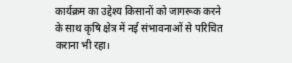कार्यक्रम का उद्देश्य किसानों को जागरूक करने के साथ कृषि क्षेत्र में नई संभावनाओं से परिचित कराना भी रहा।